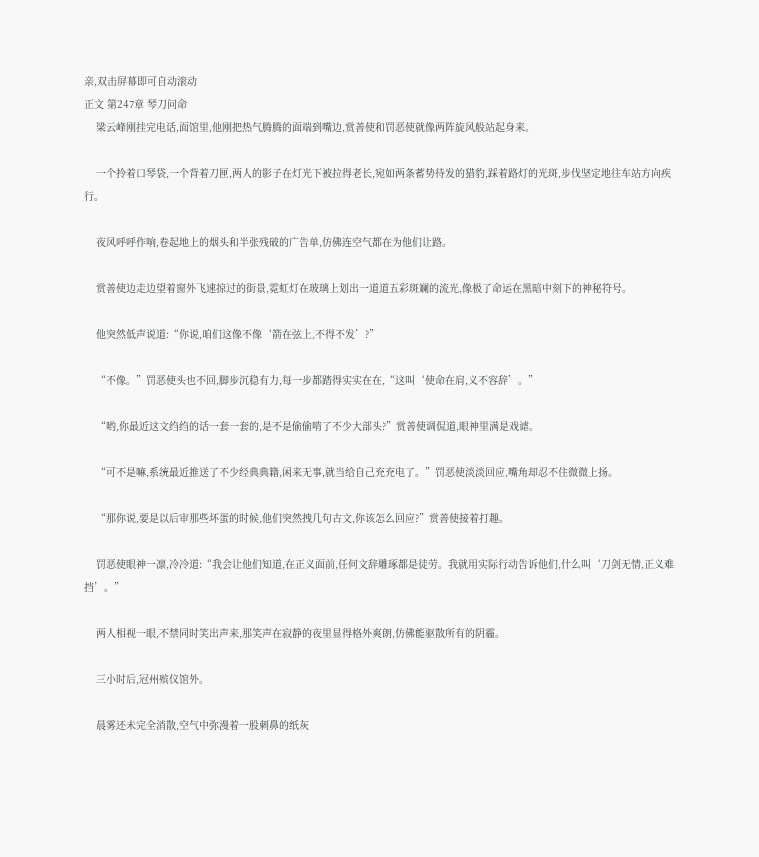亲,双击屏幕即可自动滚动
正文 第247章 琴刀问命
    梁云峰刚挂完电话,面馆里,他刚把热气腾腾的面端到嘴边,赏善使和罚恶使就像两阵旋风般站起身来。

    一个拎着口琴袋,一个背着刀匣,两人的影子在灯光下被拉得老长,宛如两条蓄势待发的猎豹,踩着路灯的光斑,步伐坚定地往车站方向疾行。

    夜风呼呼作响,卷起地上的烟头和半张残破的广告单,仿佛连空气都在为他们让路。

    赏善使边走边望着窗外飞速掠过的街景,霓虹灯在玻璃上划出一道道五彩斑斓的流光,像极了命运在黑暗中刻下的神秘符号。

    他突然低声说道:“你说,咱们这像不像‘箭在弦上,不得不发’?”

    “不像。”罚恶使头也不回,脚步沉稳有力,每一步都踏得实实在在,“这叫‘使命在肩,义不容辞’。”

    “哟,你最近这文绉绉的话一套一套的,是不是偷偷啃了不少大部头?”赏善使调侃道,眼神里满是戏谑。

    “可不是嘛,系统最近推送了不少经典典籍,闲来无事,就当给自己充充电了。”罚恶使淡淡回应,嘴角却忍不住微微上扬。

    “那你说,要是以后审那些坏蛋的时候,他们突然拽几句古文,你该怎么回应?”赏善使接着打趣。

    罚恶使眼神一凛,冷冷道:“我会让他们知道,在正义面前,任何文辞雕琢都是徒劳。我就用实际行动告诉他们,什么叫‘刀剑无情,正义难挡’。”

    两人相视一眼,不禁同时笑出声来,那笑声在寂静的夜里显得格外爽朗,仿佛能驱散所有的阴霾。

    三小时后,冠州殡仪馆外。

    晨雾还未完全消散,空气中弥漫着一股刺鼻的纸灰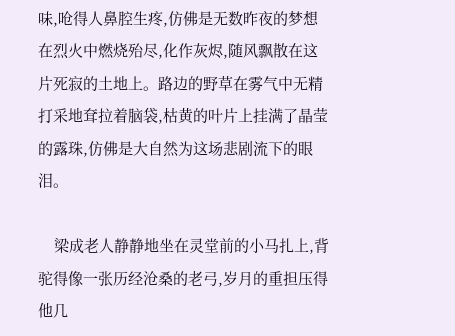味,呛得人鼻腔生疼,仿佛是无数昨夜的梦想在烈火中燃烧殆尽,化作灰烬,随风飘散在这片死寂的土地上。路边的野草在雾气中无精打采地耷拉着脑袋,枯黄的叶片上挂满了晶莹的露珠,仿佛是大自然为这场悲剧流下的眼泪。

    梁成老人静静地坐在灵堂前的小马扎上,背驼得像一张历经沧桑的老弓,岁月的重担压得他几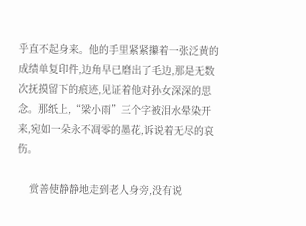乎直不起身来。他的手里紧紧攥着一张泛黄的成绩单复印件,边角早已磨出了毛边,那是无数次抚摸留下的痕迹,见证着他对孙女深深的思念。那纸上,“梁小雨”三个字被泪水晕染开来,宛如一朵永不凋零的墨花,诉说着无尽的哀伤。

    赏善使静静地走到老人身旁,没有说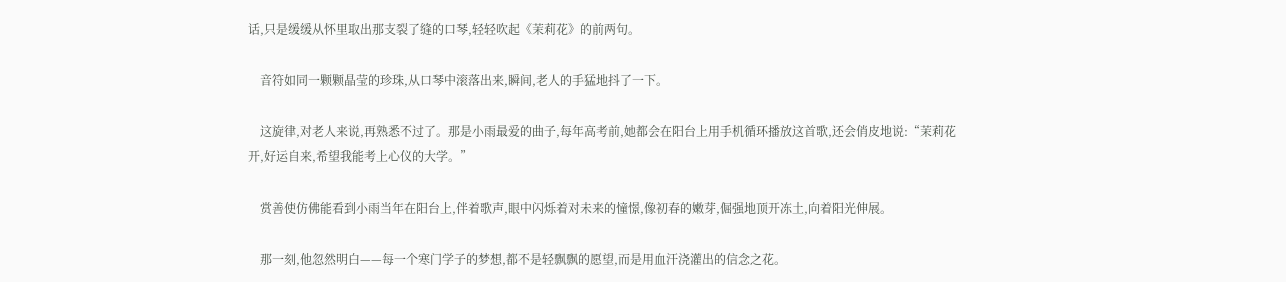话,只是缓缓从怀里取出那支裂了缝的口琴,轻轻吹起《茉莉花》的前两句。

    音符如同一颗颗晶莹的珍珠,从口琴中滚落出来,瞬间,老人的手猛地抖了一下。

    这旋律,对老人来说,再熟悉不过了。那是小雨最爱的曲子,每年高考前,她都会在阳台上用手机循环播放这首歌,还会俏皮地说:“茉莉花开,好运自来,希望我能考上心仪的大学。”

    赏善使仿佛能看到小雨当年在阳台上,伴着歌声,眼中闪烁着对未来的憧憬,像初春的嫩芽,倔强地顶开冻土,向着阳光伸展。

    那一刻,他忽然明白——每一个寒门学子的梦想,都不是轻飘飘的愿望,而是用血汗浇灌出的信念之花。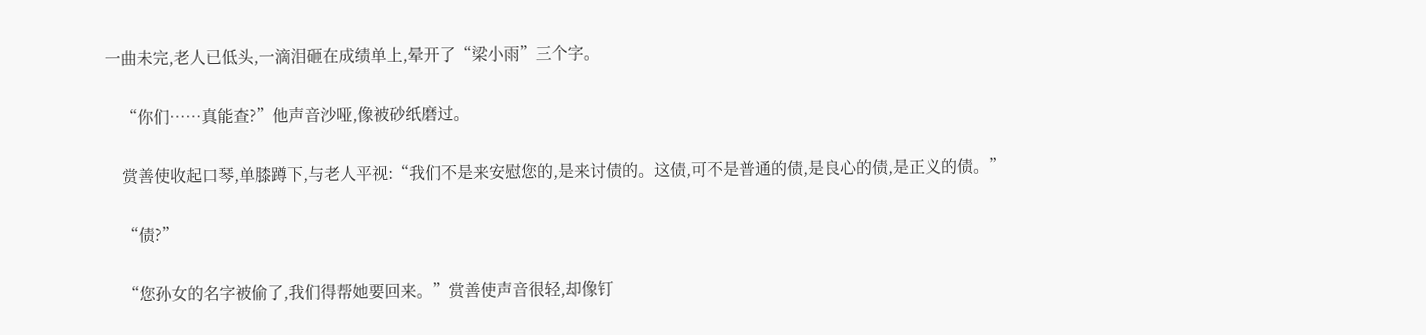一曲未完,老人已低头,一滴泪砸在成绩单上,晕开了“梁小雨”三个字。

    “你们……真能查?”他声音沙哑,像被砂纸磨过。

    赏善使收起口琴,单膝蹲下,与老人平视:“我们不是来安慰您的,是来讨债的。这债,可不是普通的债,是良心的债,是正义的债。”

    “债?”

    “您孙女的名字被偷了,我们得帮她要回来。”赏善使声音很轻,却像钉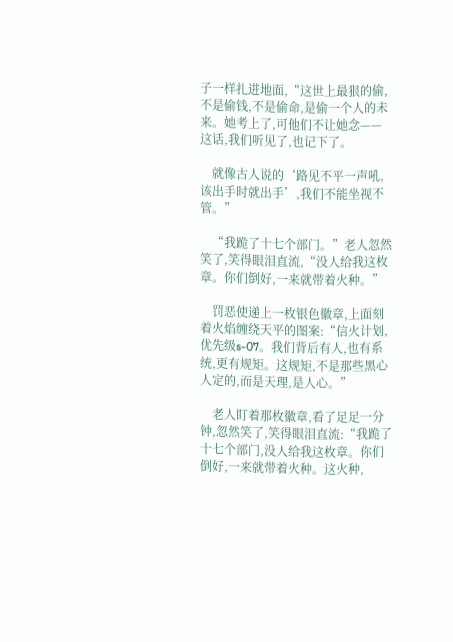子一样扎进地面,“这世上最狠的偷,不是偷钱,不是偷命,是偷一个人的未来。她考上了,可他们不让她念——这话,我们听见了,也记下了。

    就像古人说的‘路见不平一声吼,该出手时就出手’,我们不能坐视不管。”

    “我跪了十七个部门。”老人忽然笑了,笑得眼泪直流,“没人给我这枚章。你们倒好,一来就带着火种。”

    罚恶使递上一枚银色徽章,上面刻着火焰缠绕天平的图案:“信火计划,优先级s-07。我们背后有人,也有系统,更有规矩。这规矩,不是那些黑心人定的,而是天理,是人心。”

    老人盯着那枚徽章,看了足足一分钟,忽然笑了,笑得眼泪直流:“我跪了十七个部门,没人给我这枚章。你们倒好,一来就带着火种。这火种,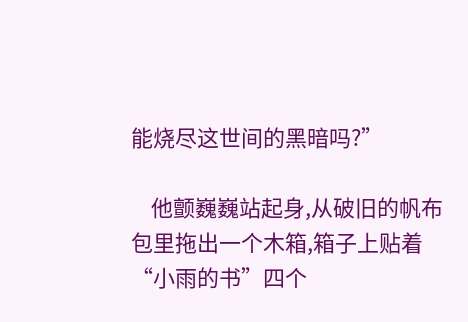能烧尽这世间的黑暗吗?”

    他颤巍巍站起身,从破旧的帆布包里拖出一个木箱,箱子上贴着“小雨的书”四个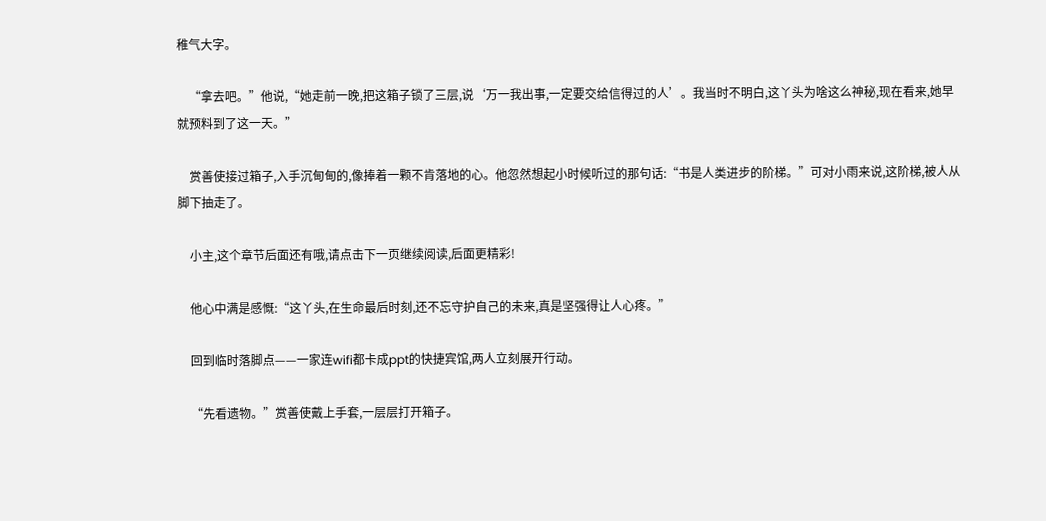稚气大字。

    “拿去吧。”他说,“她走前一晚,把这箱子锁了三层,说‘万一我出事,一定要交给信得过的人’。我当时不明白,这丫头为啥这么神秘,现在看来,她早就预料到了这一天。”

    赏善使接过箱子,入手沉甸甸的,像捧着一颗不肯落地的心。他忽然想起小时候听过的那句话:“书是人类进步的阶梯。”可对小雨来说,这阶梯,被人从脚下抽走了。

    小主,这个章节后面还有哦,请点击下一页继续阅读,后面更精彩!

    他心中满是感慨:“这丫头,在生命最后时刻,还不忘守护自己的未来,真是坚强得让人心疼。”

    回到临时落脚点——一家连wifi都卡成ppt的快捷宾馆,两人立刻展开行动。

    “先看遗物。”赏善使戴上手套,一层层打开箱子。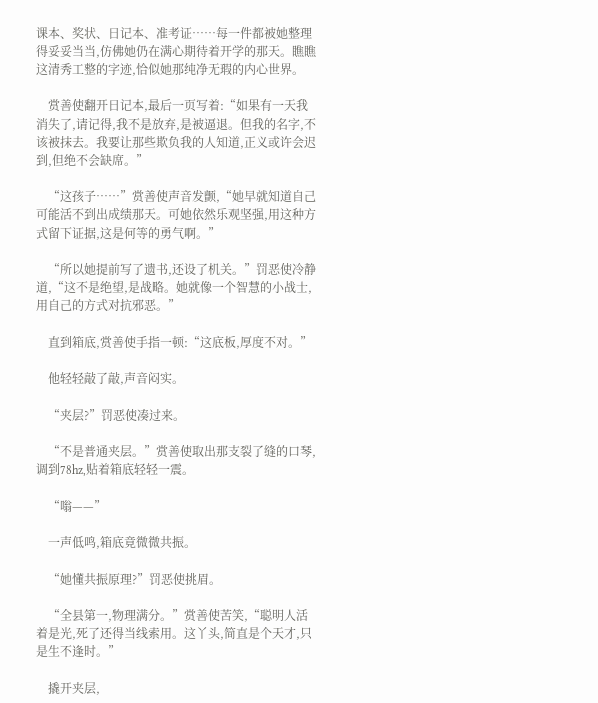课本、奖状、日记本、准考证……每一件都被她整理得妥妥当当,仿佛她仍在满心期待着开学的那天。瞧瞧这清秀工整的字迹,恰似她那纯净无瑕的内心世界。

    赏善使翻开日记本,最后一页写着:“如果有一天我消失了,请记得,我不是放弃,是被逼退。但我的名字,不该被抹去。我要让那些欺负我的人知道,正义或许会迟到,但绝不会缺席。”

    “这孩子……”赏善使声音发颤,“她早就知道自己可能活不到出成绩那天。可她依然乐观坚强,用这种方式留下证据,这是何等的勇气啊。”

    “所以她提前写了遗书,还设了机关。”罚恶使冷静道,“这不是绝望,是战略。她就像一个智慧的小战士,用自己的方式对抗邪恶。”

    直到箱底,赏善使手指一顿:“这底板,厚度不对。”

    他轻轻敲了敲,声音闷实。

    “夹层?”罚恶使凑过来。

    “不是普通夹层。”赏善使取出那支裂了缝的口琴,调到78hz,贴着箱底轻轻一震。

    “嗡——”

    一声低鸣,箱底竟微微共振。

    “她懂共振原理?”罚恶使挑眉。

    “全县第一,物理满分。”赏善使苦笑,“聪明人活着是光,死了还得当线索用。这丫头,简直是个天才,只是生不逢时。”

    撬开夹层,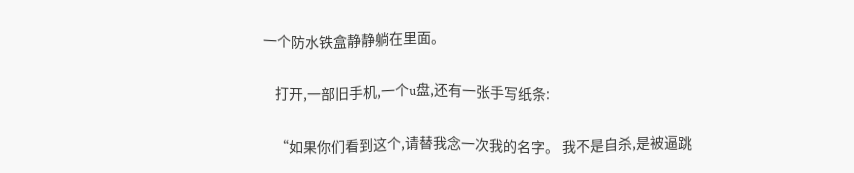一个防水铁盒静静躺在里面。

    打开,一部旧手机,一个u盘,还有一张手写纸条:

    “如果你们看到这个,请替我念一次我的名字。 我不是自杀,是被逼跳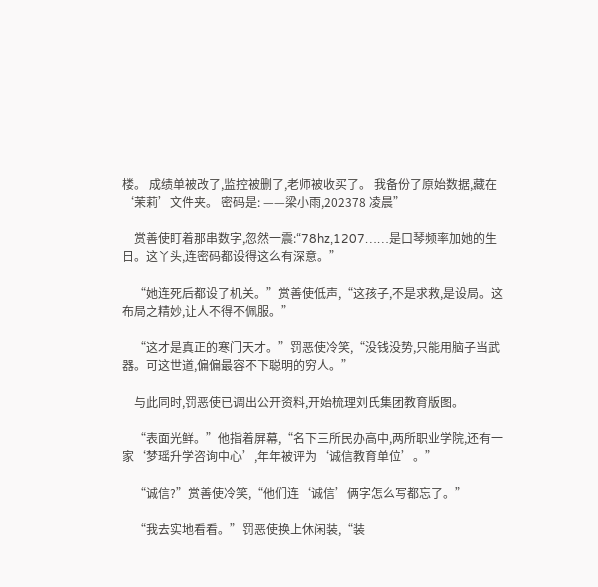楼。 成绩单被改了,监控被删了,老师被收买了。 我备份了原始数据,藏在‘茉莉’文件夹。 密码是: ——梁小雨,202378 凌晨”

    赏善使盯着那串数字,忽然一震:“78hz,1207……是口琴频率加她的生日。这丫头,连密码都设得这么有深意。”

    “她连死后都设了机关。”赏善使低声,“这孩子,不是求救,是设局。这布局之精妙,让人不得不佩服。”

    “这才是真正的寒门天才。”罚恶使冷笑,“没钱没势,只能用脑子当武器。可这世道,偏偏最容不下聪明的穷人。”

    与此同时,罚恶使已调出公开资料,开始梳理刘氏集团教育版图。

    “表面光鲜。”他指着屏幕,“名下三所民办高中,两所职业学院,还有一家‘梦瑶升学咨询中心’,年年被评为‘诚信教育单位’。”

    “诚信?”赏善使冷笑,“他们连‘诚信’俩字怎么写都忘了。”

    “我去实地看看。”罚恶使换上休闲装,“装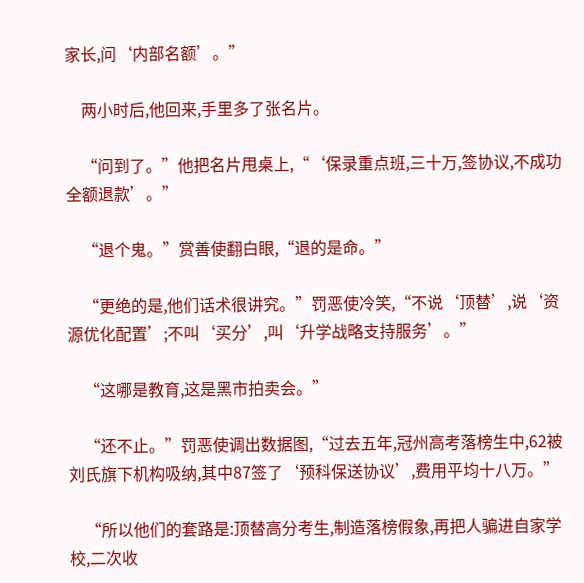家长,问‘内部名额’。”

    两小时后,他回来,手里多了张名片。

    “问到了。”他把名片甩桌上,“‘保录重点班,三十万,签协议,不成功全额退款’。”

    “退个鬼。”赏善使翻白眼,“退的是命。”

    “更绝的是,他们话术很讲究。”罚恶使冷笑,“不说‘顶替’,说‘资源优化配置’;不叫‘买分’,叫‘升学战略支持服务’。”

    “这哪是教育,这是黑市拍卖会。”

    “还不止。”罚恶使调出数据图,“过去五年,冠州高考落榜生中,62被刘氏旗下机构吸纳,其中87签了‘预科保送协议’,费用平均十八万。”

    “所以他们的套路是:顶替高分考生,制造落榜假象,再把人骗进自家学校,二次收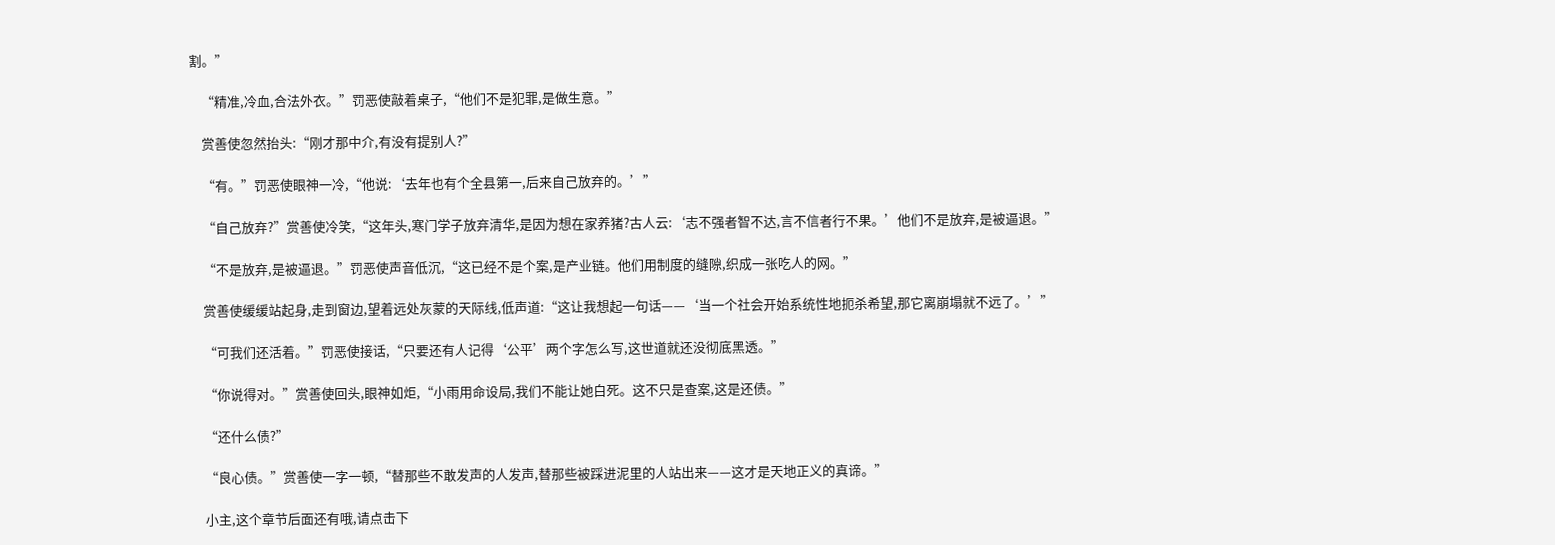割。”

    “精准,冷血,合法外衣。”罚恶使敲着桌子,“他们不是犯罪,是做生意。”

    赏善使忽然抬头:“刚才那中介,有没有提别人?”

    “有。”罚恶使眼神一冷,“他说:‘去年也有个全县第一,后来自己放弃的。’”

    “自己放弃?”赏善使冷笑,“这年头,寒门学子放弃清华,是因为想在家养猪?古人云:‘志不强者智不达,言不信者行不果。’他们不是放弃,是被逼退。”

    “不是放弃,是被逼退。”罚恶使声音低沉,“这已经不是个案,是产业链。他们用制度的缝隙,织成一张吃人的网。”

    赏善使缓缓站起身,走到窗边,望着远处灰蒙的天际线,低声道:“这让我想起一句话——‘当一个社会开始系统性地扼杀希望,那它离崩塌就不远了。’”

    “可我们还活着。”罚恶使接话,“只要还有人记得‘公平’两个字怎么写,这世道就还没彻底黑透。”

    “你说得对。”赏善使回头,眼神如炬,“小雨用命设局,我们不能让她白死。这不只是查案,这是还债。”

    “还什么债?”

    “良心债。”赏善使一字一顿,“替那些不敢发声的人发声,替那些被踩进泥里的人站出来——这才是天地正义的真谛。”

    小主,这个章节后面还有哦,请点击下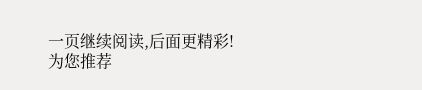一页继续阅读,后面更精彩!
为您推荐